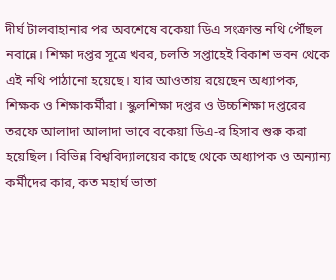দীর্ঘ টালবাহানার পর অবশেষে বকেয়া ডিএ সংক্রান্ত নথি পৌঁছল নবান্নে। শিক্ষা দপ্তর সূত্রে খবর, চলতি সপ্তাহেই বিকাশ ভবন থেকে এই নথি পাঠানো হয়েছে। যার আওতায় রয়েছেন অধ্যাপক, শিক্ষক ও শিক্ষাকর্মীরা। স্কুলশিক্ষা দপ্তর ও উচ্চশিক্ষা দপ্তরের তরফে আলাদা আলাদা ভাবে বকেয়া ডিএ-র হিসাব শুরু করা হয়েছিল। বিভিন্ন বিশ্ববিদ্যালয়ের কাছে থেকে অধ্যাপক ও অন্যান্য কর্মীদের কার, কত মহার্ঘ ভাতা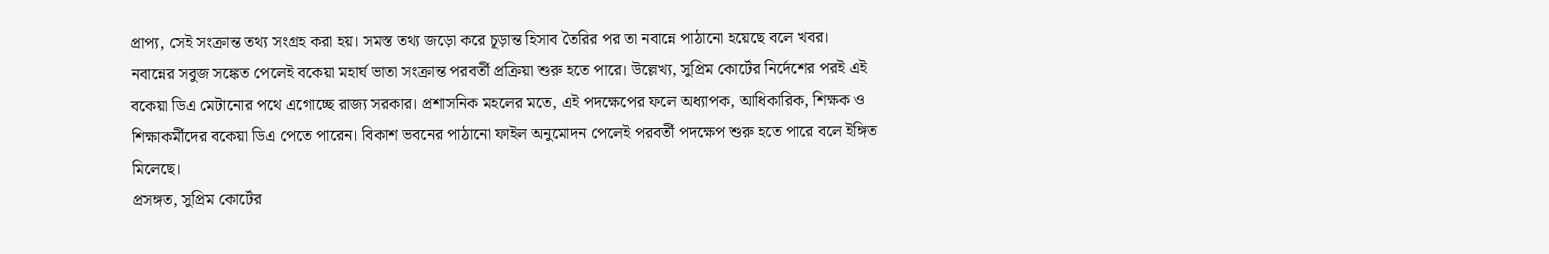প্রাপ্য, সেই সংক্রান্ত তথ্য সংগ্রহ করা হয়। সমস্ত তথ্য জড়ো করে চূড়ান্ত হিসাব তৈরির পর তা নবান্নে পাঠানো হয়েছে বলে খবর।
নবান্নের সবুজ সঙ্কেত পেলেই বকেয়া মহার্ঘ ভাতা সংক্রান্ত পরবর্তী প্রক্রিয়া শুরু হতে পারে। উল্লেখ্য, সুপ্রিম কোর্টের নির্দেশের পরই এই বকেয়া ডিএ মেটানোর পথে এগোচ্ছে রাজ্য সরকার। প্রশাসনিক মহলের মতে, এই পদক্ষেপের ফলে অধ্যাপক, আধিকারিক, শিক্ষক ও শিক্ষাকর্মীদের বকেয়া ডিএ পেতে পারেন। বিকাশ ভবনের পাঠানো ফাইল অনুমোদন পেলেই পরবর্তী পদক্ষেপ শুরু হতে পারে বলে ইঙ্গিত মিলেছে।
প্রসঙ্গত, সুপ্রিম কোর্টের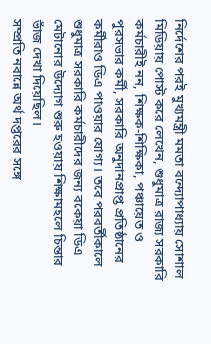নির্দেশের পরই মুখ্যমন্ত্রী মমতা বন্দ্যোপাধ্যায় সোশাল মিডিয়ায় পোস্ট করে লেখেন, শুধুমাত্র রাজ্য সরকারি কর্মচারীই নন, শিক্ষক-শিক্ষিকা, পঞ্চায়েত ও পুরসভার কর্মী, সরকারি অনুদানপ্রাপ্ত প্রতিষ্ঠানের কর্মীরাও ডিএ পাওয়ার যোগ্য। তবে পরবর্তীকালে শুধুমাত্র সরকারি কর্মচারীদের জন্য বকেয়া ডিএ মেটানোর উদ্যোগ শুরু হওয়ায় শিক্ষামহলে চিন্তার ভাঁজ দেখা দিয়েছিল।
সম্প্রতি নবান্নে অর্থ দপ্তরের সঙ্গে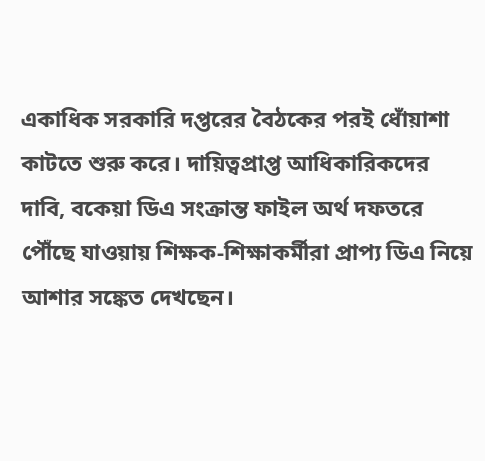একাধিক সরকারি দপ্তরের বৈঠকের পরই ধোঁয়াশা কাটতে শুরু করে। দায়িত্বপ্রাপ্ত আধিকারিকদের দাবি, বকেয়া ডিএ সংক্রান্ত ফাইল অর্থ দফতরে পৌঁছে যাওয়ায় শিক্ষক-শিক্ষাকর্মীরা প্রাপ্য ডিএ নিয়ে আশার সঙ্কেত দেখছেন।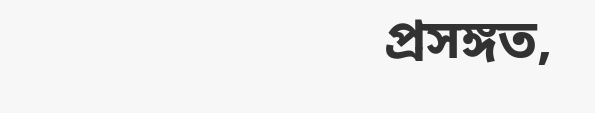প্রসঙ্গত,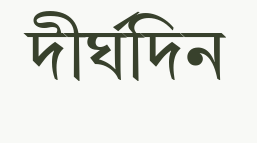দীর্ঘদিন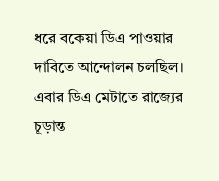ধরে বকেয়া ডিএ পাওয়ার দাবিতে আন্দোলন চলছিল। এবার ডিএ মেটাতে রাজ্যের চূড়ান্ত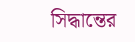সিদ্ধান্তের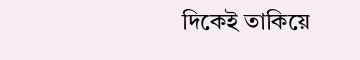দিকেই তাকিয়ে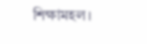শিক্ষামহল।